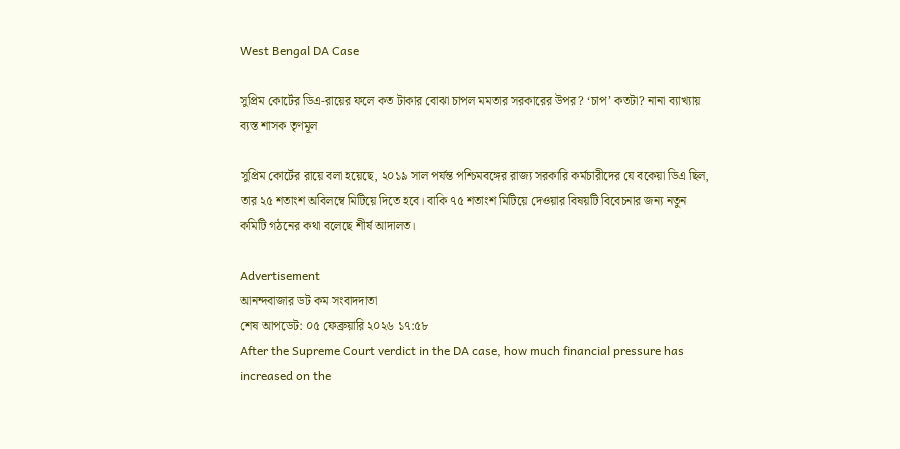West Bengal DA Case

সুপ্রিম কোর্টের ডিএ-রায়ের ফলে কত টাকার বোঝা চাপল মমতার সরকারের উপর? ‘চাপ’ কতটা? নানা ব্যাখ্যায় ব‍্যস্ত শাসক তৃণমূল

সুপ্রিম কোর্টের রায়ে বলা হয়েছে, ২০১৯ সাল পর্যন্ত পশ্চিমবঙ্গের রাজ্য সরকারি কর্মচারীদের যে বকেয়া ডিএ ছিল, তার ২৫ শতাংশ অবিলম্বে মিটিয়ে দিতে হবে। বাকি ৭৫ শতাংশ মিটিয়ে দেওয়ার বিষয়টি বিবেচনার জন্য নতুন কমিটি গঠনের কথা বলেছে শীর্ষ আদালত।

Advertisement
আনন্দবাজার ডট কম সংবাদদাতা
শেষ আপডেট: ০৫ ফেব্রুয়ারি ২০২৬ ১৭:৫৮
After the Supreme Court verdict in the DA case, how much financial pressure has increased on the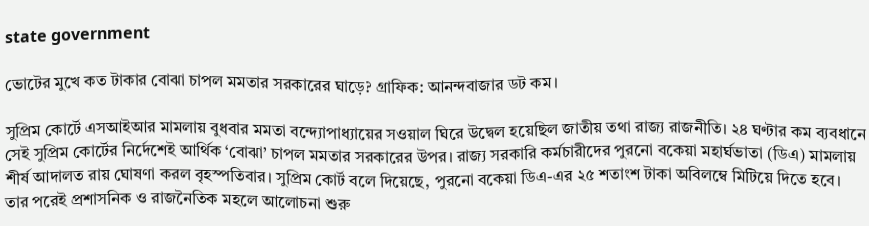state government

ভোটের মুখে কত টাকার বোঝা চাপল মমতার সরকারের ঘাড়ে? গ্রাফিক: আনন্দবাজার ডট কম।

সুপ্রিম কোর্টে এসআইআর মামলায় বুধবার মমতা বন্দ্যোপাধ্যায়ের সওয়াল ঘিরে উদ্বেল হয়েছিল জাতীয় তথা রাজ্য রাজনীতি। ২৪ ঘণ্টার কম ব্যবধানে সেই সুপ্রিম কোর্টের নির্দেশেই আর্থিক ‘বোঝা’ চাপল মমতার সরকারের উপর। রাজ্য সরকারি কর্মচারীদের পুরনো বকেয়া মহার্ঘভাতা (ডিএ) মামলায় শীর্ষ আদালত রায় ঘোষণা করল বৃহস্পতিবার। সুপ্রিম কোর্ট বলে দিয়েছে, পুরনো বকেয়া ডিএ-এর ২৫ শতাংশ টাকা অবিলম্বে মিটিয়ে দিতে হবে। তার পরেই প্রশাসনিক ও রাজনৈতিক মহলে আলোচনা শুরু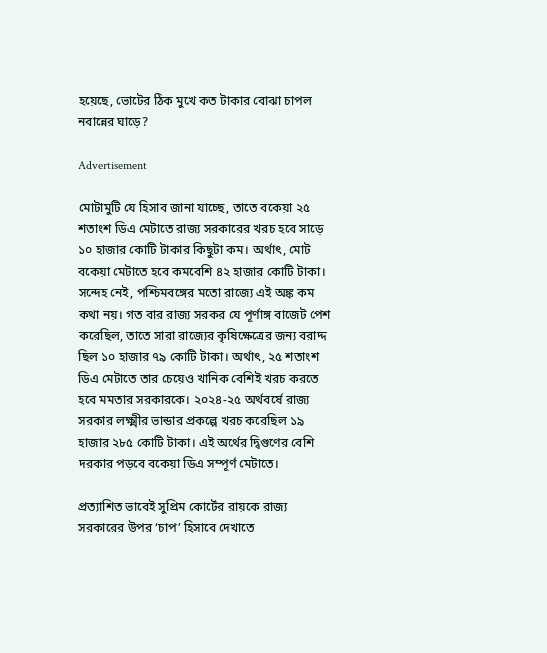হয়েছে, ভোটের ঠিক মুখে কত টাকার বোঝা চাপল নবান্নের ঘাড়ে?

Advertisement

মোটামুটি যে হিসাব জানা যাচ্ছে, তাতে বকেয়া ২৫ শতাংশ ডিএ মেটাতে রাজ্য সরকারের খরচ হবে সাড়ে ১০ হাজার কোটি টাকার কিছুটা কম। অর্থাৎ, মোট বকেয়া মেটাতে হবে কমবেশি ৪২ হাজার কোটি টাকা। সন্দেহ নেই, পশ্চিমবঙ্গের মতো রাজ্যে এই অঙ্ক কম কথা নয়। গত বার রাজ্য সরকর যে পূর্ণাঙ্গ বাজেট পেশ করেছিল, তাতে সারা রাজ্যের কৃষিক্ষেত্রের জন্য বরাদ্দ ছিল ১০ হাজার ৭৯ কোটি টাকা। অর্থাৎ, ২৫ শতাংশ ডিএ মেটাতে তার চেয়েও খানিক বেশিই খরচ করতে হবে মমতার সরকারকে। ২০২৪-২৫ অর্থবর্ষে রাজ্য সরকার লক্ষ্মীর ভান্ডার প্রকল্পে খরচ করেছিল ১৯ হাজার ২৮৫ কোটি টাকা। এই অর্থের দ্বিগুণের বেশি দরকার পড়বে বকেয়া ডিএ সম্পূর্ণ মেটাতে।

প্রত্যাশিত ভাবেই সুপ্রিম কোর্টের রায়কে রাজ্য সরকারের উপর ‘চাপ’ হিসাবে দেখাতে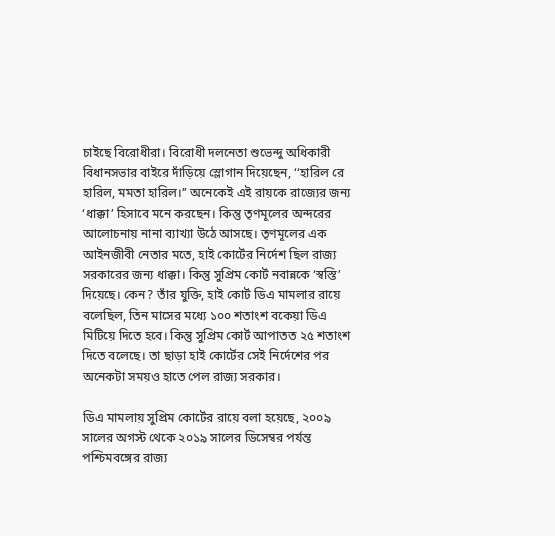চাইছে বিরোধীরা। বিরোধী দলনেতা শুভেন্দু অধিকারী বিধানসভার বাইরে দাঁড়িয়ে স্লোগান দিয়েছেন, ‘‘হারিল রে হারিল, মমতা হারিল।’’ অনেকেই এই রায়কে রাজ্যের জন্য ‘ধাক্কা’ হিসাবে মনে করছেন। কিন্তু তৃণমূলের অন্দরের আলোচনায় নানা ব্যাখ্যা উঠে আসছে। তৃণমূলের এক আইনজীবী নেতার মতে, হাই কোর্টের নির্দেশ ছিল রাজ্য সরকারের জন্য ধাক্কা। কিন্তু সুপ্রিম কোর্ট নবান্নকে ‘স্বস্তি’ দিয়েছে। কেন? তাঁর যুক্তি, হাই কোর্ট ডিএ মামলার রায়ে বলেছিল, তিন মাসের মধ্যে ১০০ শতাংশ বকেয়া ডিএ মিটিয়ে দিতে হবে। কিন্তু সুপ্রিম কোর্ট আপাতত ২৫ শতাংশ দিতে বলেছে। তা ছাড়া হাই কোর্টের সেই নির্দেশের পর অনেকটা সময়ও হাতে পেল রাজ্য সরকার।

ডিএ মামলায় সুপ্রিম কোর্টের রায়ে বলা হয়েছে, ২০০৯ সালের অগস্ট থেকে ২০১৯ সালের ডিসেম্বর পর্যন্ত পশ্চিমবঙ্গের রাজ্য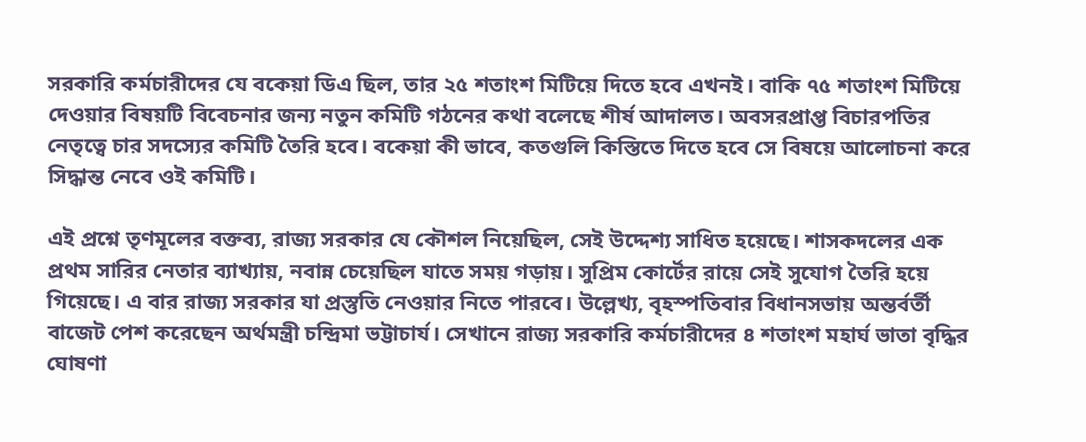সরকারি কর্মচারীদের যে বকেয়া ডিএ ছিল, তার ২৫ শতাংশ মিটিয়ে দিতে হবে এখনই। বাকি ৭৫ শতাংশ মিটিয়ে দেওয়ার বিষয়টি বিবেচনার জন্য নতুন কমিটি গঠনের কথা বলেছে শীর্ষ আদালত। অবসরপ্রাপ্ত বিচারপতির নেতৃত্বে চার সদস্যের কমিটি তৈরি হবে। বকেয়া কী ভাবে, কতগুলি কিস্তিতে দিতে হবে সে বিষয়ে আলোচনা করে সিদ্ধান্ত নেবে ওই কমিটি।

এই প্রশ্নে তৃণমূলের বক্তব্য, রাজ্য সরকার যে কৌশল নিয়েছিল, সেই উদ্দেশ্য সাধিত হয়েছে। শাসকদলের এক প্রথম সারির নেতার ব্যাখ্যায়, নবান্ন চেয়েছিল যাতে সময় গড়ায়। সুপ্রিম কোর্টের রায়ে সেই সুযোগ তৈরি হয়ে গিয়েছে। এ বার রাজ্য সরকার যা প্রস্তুতি নেওয়ার নিতে পারবে। উল্লেখ্য, বৃহস্পতিবার বিধানসভায় অন্তর্বর্তী বাজেট পেশ করেছেন অর্থমন্ত্রী চন্দ্রিমা ভট্টাচার্য। সেখানে রাজ্য সরকারি কর্মচারীদের ৪ শতাংশ মহার্ঘ ভাতা বৃদ্ধির ঘোষণা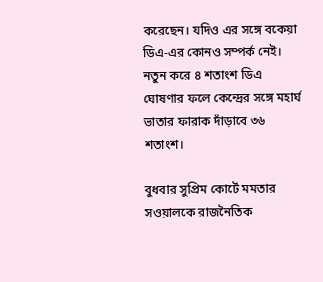করেছেন। যদিও এর সঙ্গে বকেয়া ডিএ-এর কোনও সম্পর্ক নেই। নতুন করে ৪ শতাংশ ডিএ ঘোষণার ফলে কেন্দ্রের সঙ্গে মহার্ঘ ভাতার ফারাক দাঁড়াবে ৩৬ শতাংশ।

বুধবার সুপ্রিম কোর্টে মমতার সওয়ালকে রাজনৈতিক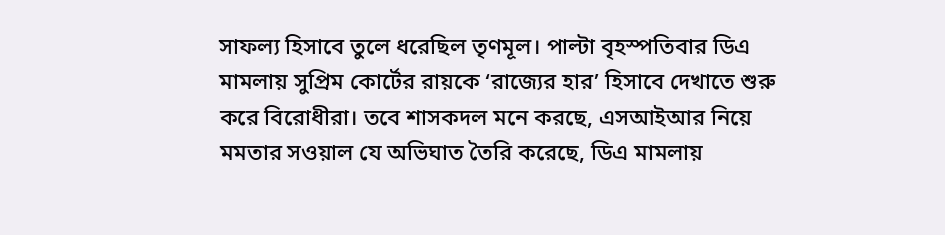সাফল্য হিসাবে তুলে ধরেছিল তৃণমূল। পাল্টা বৃহস্পতিবার ডিএ মামলায় সুপ্রিম কোর্টের রায়কে ‘রাজ্যের হার’ হিসাবে দেখাতে শুরু করে বিরোধীরা। তবে শাসকদল মনে করছে, এসআইআর নিয়ে মমতার সওয়াল যে অভিঘাত তৈরি করেছে, ডিএ মামলায়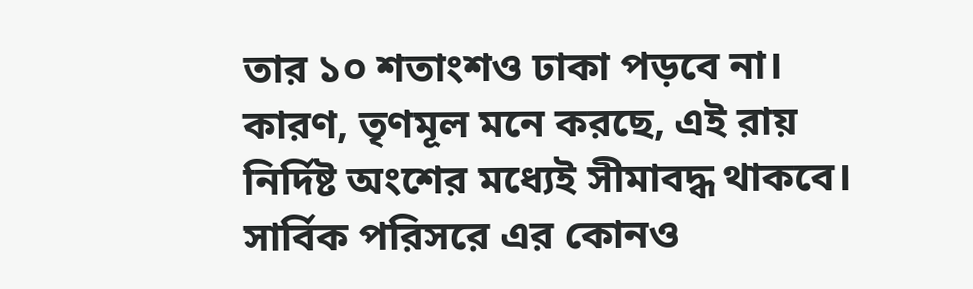তার ১০ শতাংশও ঢাকা পড়বে না। কারণ, তৃণমূল মনে করছে, এই রায় নির্দিষ্ট অংশের মধ্যেই সীমাবদ্ধ থাকবে। সার্বিক পরিসরে এর কোনও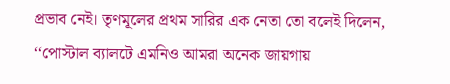প্রভাব নেই। তৃণমূলের প্রথম সারির এক নেতা তো বলেই দিলেন, ‘‘পোস্টাল ব্যালটে এমনিও আমরা অনেক জায়গায়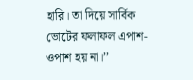হারি। তা দিয়ে সার্বিক ভোটের ফলাফল এপাশ-ওপাশ হয় না।’’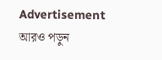Advertisement
আরও পড়ুন